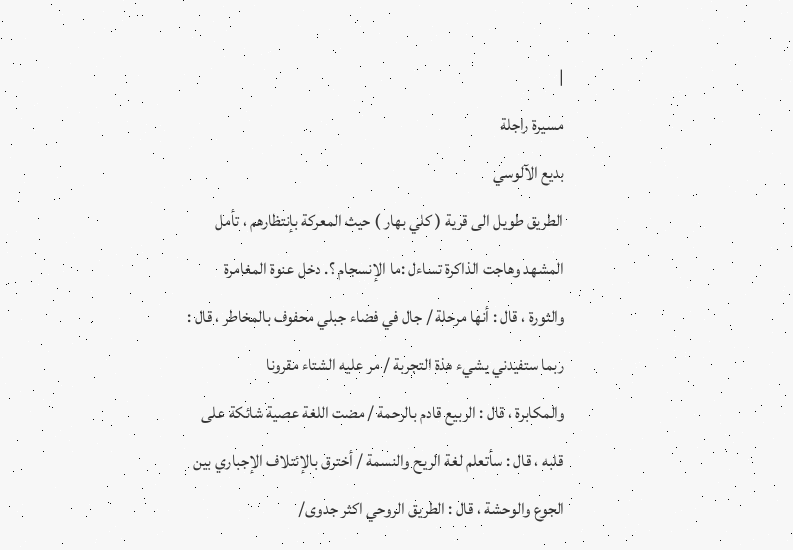|
مسيرة راجلة
بديع الآلوسي
الطريق طويل الى قرية ( كلي بهار ) حيث المعركة بإنتظارهم ، تأمل
المشهد وهاجت الذاكرة تساءل :ما الإنسجام ؟. دخل عنوة المغامرة
والثورة ، قال : أنها مرحلة / جال في فضاء جبلي محفوف بالمخاطر ، قال :
ربما ستفيدني يشيء هذة التجربة / مر عليه الشتاء مقرونا
والمكابرة ، قال : الربيع قادم بالرحمة / مضت اللغة عصية شائكة على
قلبه ، قال : سأتعلم لغة الريح والنسمة / أخترق بالإئتلاف الإجباري بين
الجوع والوحشة ، قال : الطريق الروحي اكثر جدوى/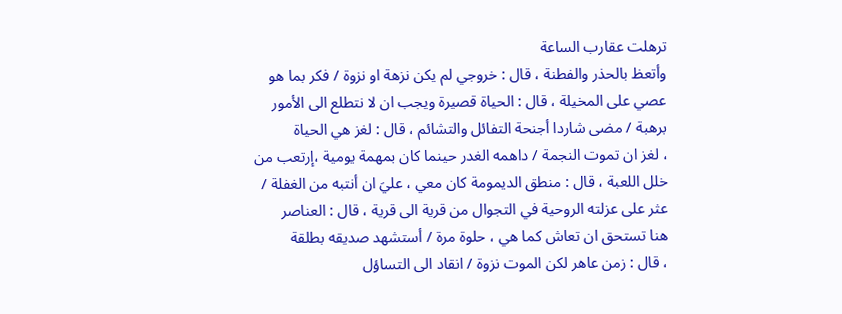ترهلت عقارب الساعة
وأتعظ بالحذر والفطنة ، قال : خروجي لم يكن نزهة او نزوة / فكر بما هو
عصي على المخيلة ، قال : الحياة قصيرة ويجب ان لا نتطلع الى الأمور
برهبة / مضى شاردا أجنحة التفائل والتشائم ، قال : لغز هي الحياة
، لغز ان تموت النجمة / داهمه الغدر حينما كان بمهمة يومية ،إرتعب من
خلل اللعبة ، قال : منطق الديمومة كان معي ، عليَ ان أنتبه من الغفلة /
عثر على عزلته الروحية في التجوال من قرية الى قرية ، قال : العناصر
هنا تستحق ان تعاش كما هي ، حلوة مرة / أستشهد صديقه بطلقة
، قال : زمن عاهر لكن الموت نزوة / انقاد الى التساؤل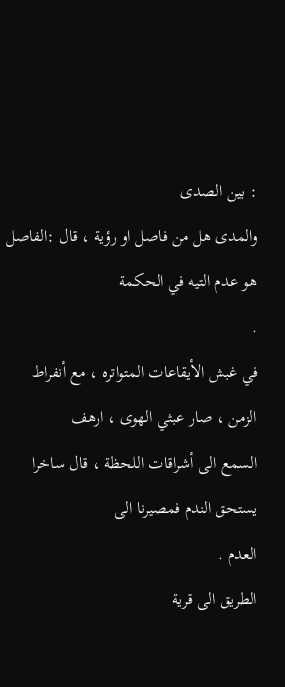: بين الصدى
والمدى هل من فاصل او رؤية ، قال :الفاصل هو عدم التيه في الحكمة
.
في غبش الأيقاعات المتواتره ، مع أنفراط الزمن ، صار عبثي الهوى ، ارهف
السمع الى أشراقات اللحظة ، قال ساخرا يستحق الندم فمصيرنا الى
العدم .
الطريق الى قرية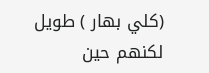(كلي بهار ) طويل لكنهم حين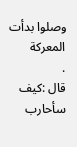وصلوا بدأت المعركة
.
قال :كيف سأحارب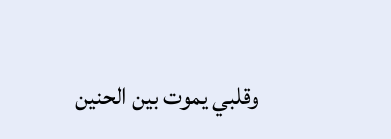وقلبي يموت بين الحنين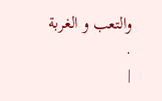والتعب و الغربة
.
|